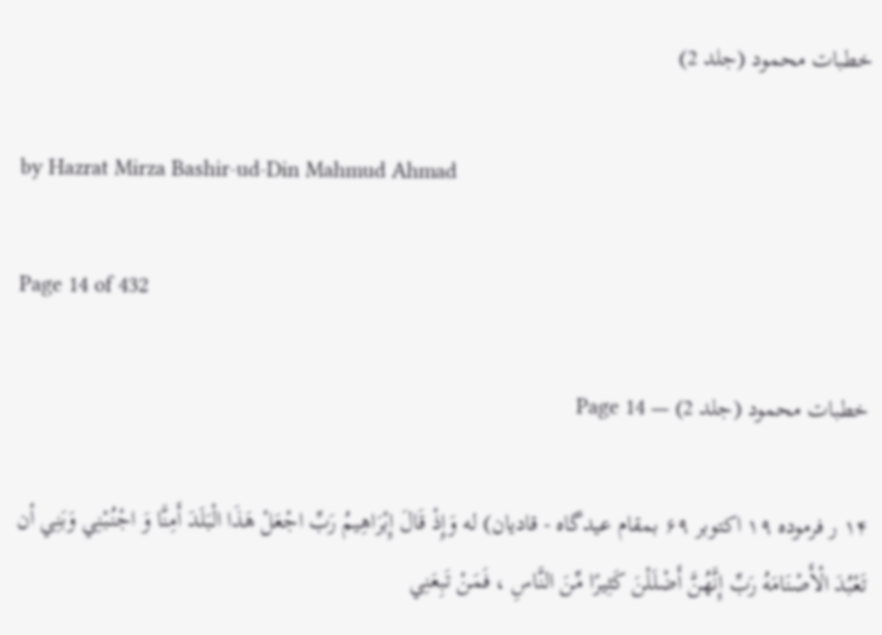خطبات محمود (جلد 2)

by Hazrat Mirza Bashir-ud-Din Mahmud Ahmad

Page 14 of 432

خطبات محمود (جلد 2) — Page 14

۱۴ ر فرموده ۱۹ اکتوبر ۶۹ بمقام عیدگاه - قادیان) له وَإِذْ قَالَ إِبْرَاهِيمُ رَبِّ اجْعَلْ هَذَا الْبَلَدَ أَمِنَّا وَ اجْنُبْنِي وَبَنِي أن تَعْبُدَ الْأَصْنَامَهُ رَبِّ إِنَّهُنَّ أَضْلَلْنَ كَثِيرًا مِّنَ النَّاسِ ، فَمَنْ تَبِعَنِي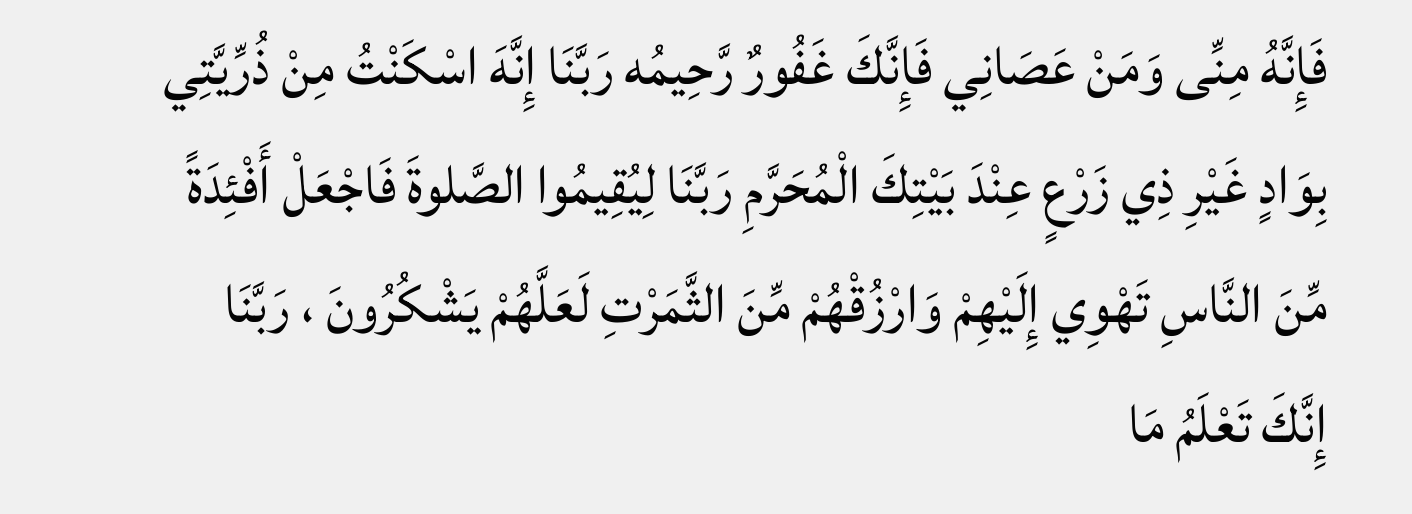فَإِنَّهُ مِنِّى وَمَنْ عَصَانِي فَإِنَّكَ غَفُورٌ رَّحِيمُه رَبَّنَا إِنَّهَ اسْكَنْتُ مِنْ ذُرِّيَّتِي بِوَادٍ غَيْرِ ذِي زَرْعٍ عِنْدَ بَيْتِكَ الْمُحَرَّمِ رَبَّنَا لِيُقِيمُوا الصَّلوةَ فَاجْعَلْ أَفْئِدَةً مِّنَ النَّاسِ تَهْوِي إِلَيْهِمْ وَارْزُقْهُمْ مِّنَ الثَّمَرْتِ لَعَلَّهُمْ يَشْكُرُونَ ، رَبَّنَا إِنَّكَ تَعْلَمُ مَا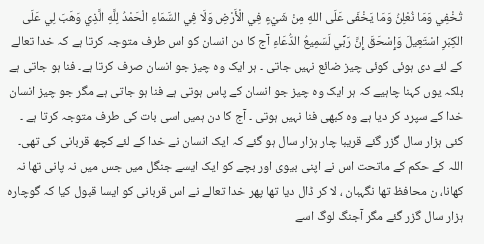تُخْفِي وَمَا نُعْلِنُ وَمَا يَخْفَى عَلَى اللهِ مِنْ شَيْءٍ فِي الْأَرْضِ وَلَا فِي السَّمَاءِ الْحَمْدُ لِلَّهِ الَّذِي وَهَبَ لِي عَلَى الكِبَرِ اسْتَعِيلَ وَإِسْحَقَ إِنَّ رَبِّي لَسَمِيعُ الدُّعَاءِ آج کا دن انسان کو اس طرف متوجہ کرتا ہے کہ خدا تعالے کے لئے دی ہوئی کوئی چیز ضائع نہیں جاتی ۔ ہر ایک وہ چیز جو انسان صرف کرتا ہے۔ فنا ہو جاتی ہے بلکہ یوں کہنا چاہیے کہ ہر ایک وہ چیز جو انسان کے پاس ہوتی ہے فنا ہو جاتی ہے مگر جو چیز انسان خدا کے سپرد کر دیا ہے وہ کبھی فنا نہیں ہوتی ۔ آج کا دن ہمیں اسی بات کی طرف متوجہ کرتا ہے ۔ کئی ہزار سال گزر گئے قریبا چار ہزار سال ہو گئے کہ ایک انسان نے خدا کے لئے کچھ قربانی کی تھی۔ اللہ کے حکم کے ماتحت اس نے اپنی بیوی اور بچے کو ایک ایسے جنگل میں جس میں نہ پانی تھا نہ کھانا، ن محافظ تھا نگہبان ، لا کر ڈال دیا تھا پھر خدا تعالے نے اس قربانی کو ایسا قبول کیا کہ گوچارہ ہزار سال گزر گئے مگر آجنگ لوگ اسے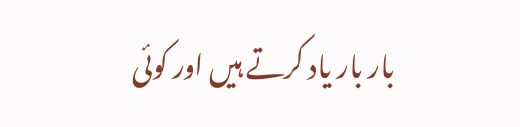بار بار یاد کرتے ہیں اور کوئی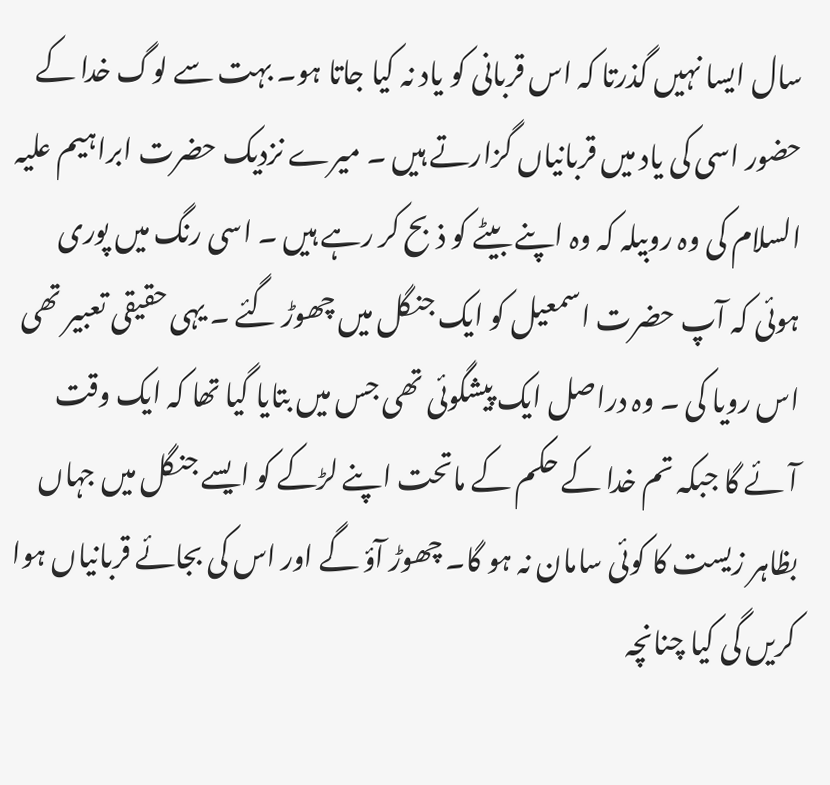سال ایسا نہیں گذرتا کہ اس قربانی کو یاد نہ کیا جاتا ہو۔ بہت سے لوگ خدا کے حضور اسی کی یاد میں قربانیاں گزارتے ہیں ۔ میرے نزدیک حضرت ابراہیم علیہ السلام کی وہ روبیلہ کہ وہ اپنے بیٹے کو ذبح کر رہے ہیں ۔ اسی رنگ میں پوری ہوئی کہ آپ حضرت اسمعیل کو ایک جنگل میں چھوڑ گئے ۔ یہی حقیقی تعبیر تھی اس رویا کی ۔ وہ دراصل ایک پیشگوئی تھی جس میں بتایا گیا تھا کہ ایک وقت آئے گا جبکہ تم خدا کے حکم کے ماتحت اپنے لڑکے کو ایسے جنگل میں جہاں بظاہر زیست کا کوئی سامان نہ ہو گا۔ چھوڑ آؤ گے اور اس کی بجائے قربانیاں ہوا کریں گی کیا چنانچہ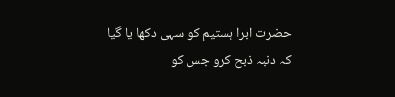حضرت ابرا ہستیم کو سہی دکھا یا گیا کہ دنبہ ذبح کرو جس کو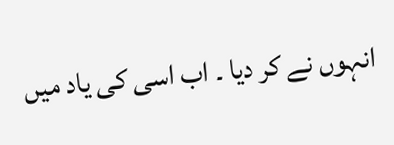انہوں نے کر دیا ۔ اب اسی کی یاد میں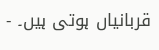قربانیاں ہوتی ہیں۔ -